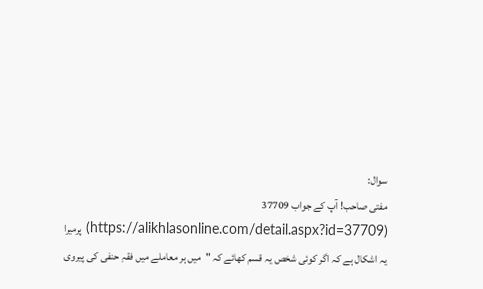سوال:
مفتی صاحب! آپ کے جواب 37709 (https://alikhlasonline.com/detail.aspx?id=37709) پرمیرا یہ اشکال ہے کہ اگر کوئی شخص یہ قسم کھائے کہ "میں ہر معاملے میں فقہِ حنفی کی پیروی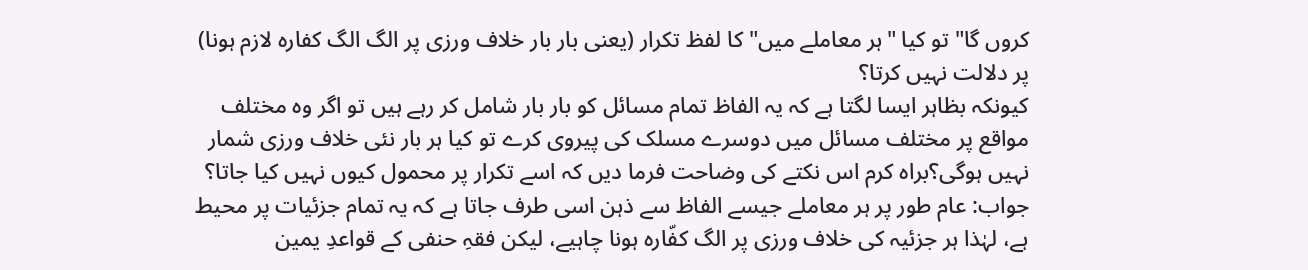کروں گا" تو کیا "ہر معاملے میں" کا لفظ تکرار (یعنی بار بار خلاف ورزی پر الگ الگ کفارہ لازم ہونا) پر دلالت نہیں کرتا؟
کیونکہ بظاہر ایسا لگتا ہے کہ یہ الفاظ تمام مسائل کو بار بار شامل کر رہے ہیں تو اگر وہ مختلف مواقع پر مختلف مسائل میں دوسرے مسلک کی پیروی کرے تو کیا ہر بار نئی خلاف ورزی شمار نہیں ہوگی؟براہ کرم اس نکتے کی وضاحت فرما دیں کہ اسے تکرار پر محمول کیوں نہیں کیا جاتا؟
جواب: عام طور پر ہر معاملے جیسے الفاظ سے ذہن اسی طرف جاتا ہے کہ یہ تمام جزئیات پر محیط ہے، لہٰذا ہر جزئیہ کی خلاف ورزی پر الگ کفّارہ ہونا چاہیے، لیکن فقہِ حنفی کے قواعدِ یمین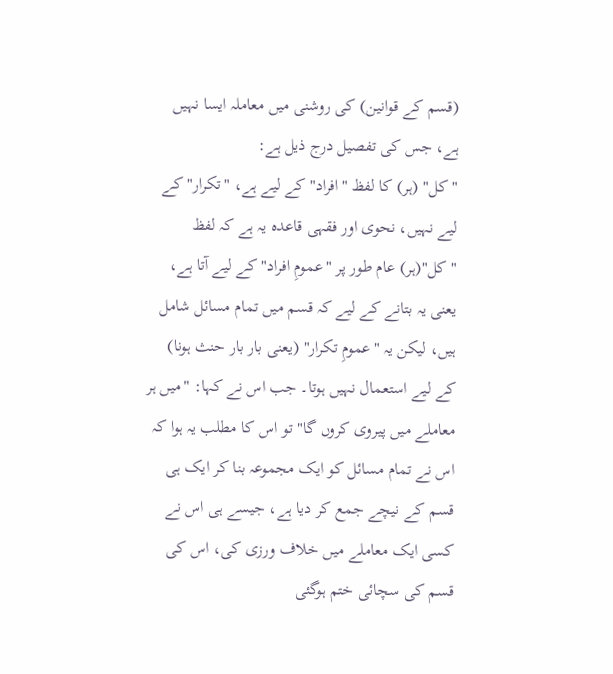(قسم کے قوانین) کی روشنی میں معاملہ ایسا نہیں ہے، جس کی تفصیل درج ذیل ہے:
"کل" (ہر) کا لفظ "افراد" کے لیے ہے، "تکرار" کے لیے نہیں، نحوی اور فقہی قاعدہ یہ ہے کہ لفظ "کل"(ہر) عام طور پر "عمومِ افراد" کے لیے آتا ہے، یعنی یہ بتانے کے لیے کہ قسم میں تمام مسائل شامل ہیں، لیکن یہ "عمومِ تکرار" (یعنی بار بار حنث ہونا) کے لیے استعمال نہیں ہوتا۔ جب اس نے کہا: "میں ہر معاملے میں پیروی کروں گا" تو اس کا مطلب یہ ہوا کہ اس نے تمام مسائل کو ایک مجموعہ بنا کر ایک ہی قسم کے نیچے جمع کر دیا ہے، جیسے ہی اس نے کسی ایک معاملے میں خلاف ورزی کی، اس کی قسم کی سچائی ختم ہوگئی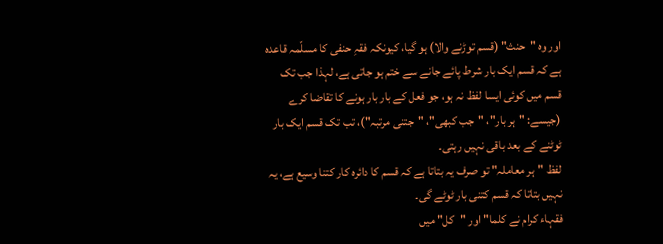اور وہ "حنث" (قسم توڑنے والا) ہو گیا، کیونکہ فقہِ حنفی کا مسلّمہ قاعدہ ہے کہ قسم ایک بار شرط پائے جانے سے ختم ہو جاتی ہے، لہذا جب تک قسم میں کوئی ایسا لفظ نہ ہو، جو فعل کے بار بار ہونے کا تقاضا کرے (جیسے: "ہر بار"، "جب کبھی"، "جتنی مرتبہ")، تب تک قسم ایک بار ٹوٹنے کے بعد باقی نہیں رہتی۔
لفظ "ہر معاملہ" تو صرف یہ بتاتا ہے کہ قسم کا دائرہ کار کتنا وسیع ہے، یہ نہیں بتاتا کہ قسم کتنی بار ٹوٹے گی۔
فقہاء کرام نے کلما" اور "کل" میں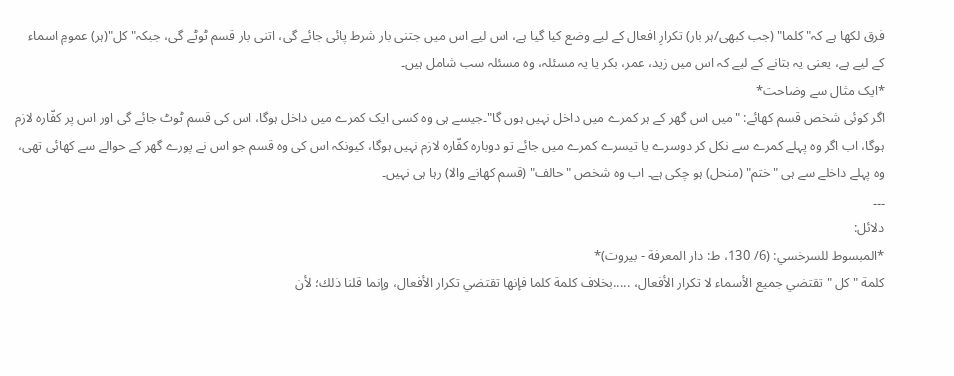فرق لکھا ہے کہ"کلما" (جب کبھی/ہر بار) تکرارِ افعال کے لیے وضع کیا گیا ہے، اس لیے اس میں جتنی بار شرط پائی جائے گی، اتنی بار قسم ٹوٹے گی، جبکہ"کل"(ہر) عمومِ اسماء کے لیے ہے، یعنی یہ بتانے کے لیے کہ اس میں زید، عمر، بکر یا یہ مسئلہ، وہ مسئلہ سب شامل ہیں۔
*ایک مثال سے وضاحت*
اگر کوئی شخص قسم کھائے: "میں اس گھر کے ہر کمرے میں داخل نہیں ہوں گا"۔جیسے ہی وہ کسی ایک کمرے میں داخل ہوگا، اس کی قسم ٹوٹ جائے گی اور اس پر کفّارہ لازم ہوگا، اب اگر وہ پہلے کمرے سے نکل کر دوسرے یا تیسرے کمرے میں جائے تو دوبارہ کفّارہ لازم نہیں ہوگا، کیونکہ اس کی وہ قسم جو اس نے پورے گھر کے حوالے سے کھائی تھی، وہ پہلے داخلے سے ہی "ختم" (منحل) ہو چکی ہے۔ اب وہ شخص "حالف" (قسم کھانے والا) رہا ہی نہیں۔
۔۔۔
دلائل:
*المبسوط للسرخسي: (6/ 130، ط: دار المعرفة - بيروت)*
كلمة " كل " تقتضي جميع الأسماء لا تكرار الأفعال، .....بخلاف كلمة كلما فإنها تقتضي تكرار الأفعال، وإنما قلنا ذلك؛ لأن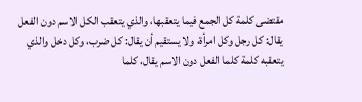مقتضى كلمة كل الجمع فيما يتعقبها، والذي يتعقب الكل الاسم دون الفعل يقال: كل رجل وكل امرأة، ولا يستقيم أن يقال: كل ضرب، وكل دخل والذي يتعقبه كلمة كلما الفعل دون الاسم يقال، كلما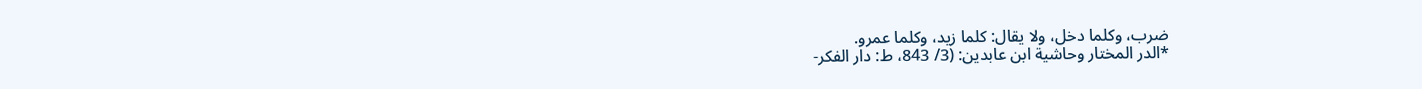ضرب، وكلما دخل، ولا يقال: كلما زيد، وكلما عمرو.
*الدر المختار وحاشية ابن عابدين: (3/ 843، ط: دار الفكر-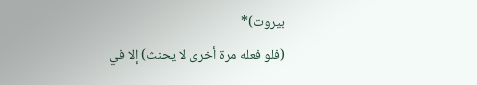بيروت)*
(فلو فعله مرة أخرى لا يحنث) إلا في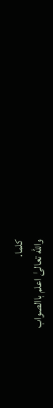كلما.
والله تعالیٰ اعلم باالصواب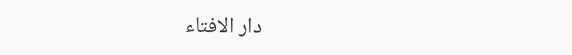دار الافتاء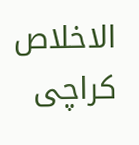الاخلاص کراچی